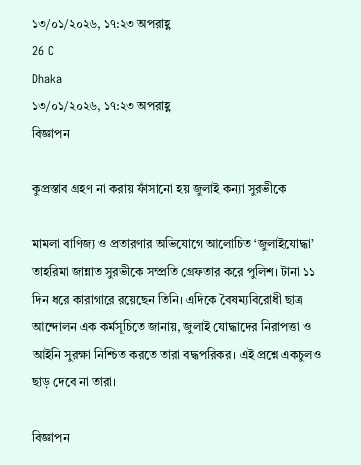১৩/০১/২০২৬, ১৭:২৩ অপরাহ্ণ
26 C
Dhaka
১৩/০১/২০২৬, ১৭:২৩ অপরাহ্ণ
বিজ্ঞাপন

কুপ্রস্তাব গ্রহণ না করায় ফাঁসানো হয় জুলাই কন্যা সুরভীকে

মামলা বাণিজ্য ও প্রতারণার অভিযোগে আলোচিত ‘জুলাইযোদ্ধা’ তাহরিমা জান্নাত সুরভীকে সম্প্রতি গ্রেফতার করে পুলিশ। টানা ১১ দিন ধরে কারাগারে রয়েছেন তিনি। এদিকে বৈষম্যবিরোধী ছাত্র আন্দোলন এক কর্মসূচিতে জানায়, জুলাই যোদ্ধাদের নিরাপত্তা ও আইনি সুরক্ষা নিশ্চিত করতে তারা বদ্ধপরিকর। এই প্রশ্নে একচুলও ছাড় দেবে না তারা।

বিজ্ঞাপন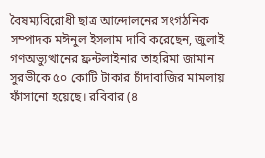বৈষম্যবিরোধী ছাত্র আন্দোলনের সংগঠনিক সম্পাদক মঈনুল ইসলাম দাবি করেছেন, জুলাই গণঅভ্যুত্থানের ফ্রন্টলাইনার তাহরিমা জামান সুরভীকে ৫০ কোটি টাকার চাঁদাবাজির মামলায় ফাঁসানো হয়েছে। রবিবার (৪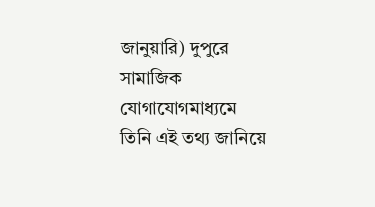জানুয়ারি) দুপুরে সামাজিক যোগাযোগমাধ্যমে তিনি এই তথ্য জানিয়ে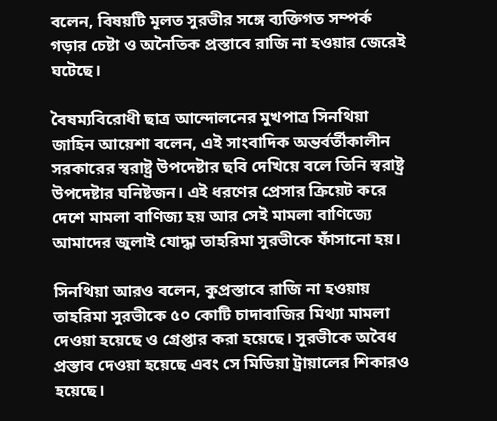বলেন, বিষয়টি মূলত সুরভীর সঙ্গে ব্যক্তিগত সম্পর্ক গড়ার চেষ্টা ও অনৈতিক প্রস্তাবে রাজি না হওয়ার জেরেই ঘটেছে।

বৈষম্যবিরোধী ছাত্র আন্দোলনের মুখপাত্র সিনথিয়া জাহিন আয়েশা বলেন, এই সাংবাদিক অন্তর্বর্তীকালীন সরকারের স্বরাষ্ট্র উপদেষ্টার ছবি দেখিয়ে বলে তিনি স্বরাষ্ট্র উপদেষ্টার ঘনিষ্টজন। এই ধরণের প্রেসার ক্রিয়েট করে দেশে মামলা বাণিজ্য হয় আর সেই মামলা বাণিজ্যে আমাদের জুলাই যোদ্ধা তাহরিমা সুরভীকে ফাঁসানো হয়।

সিনথিয়া আরও বলেন, কুপ্রস্তাবে রাজি না হওয়ায় তাহরিমা সুরভীকে ৫০ কোটি চাদাবাজির মিথ্যা মামলা দেওয়া হয়েছে ও গ্রেপ্তার করা হয়েছে। সুরভীকে অবৈধ প্রস্তাব দেওয়া হয়েছে এবং সে মিডিয়া ট্রায়ালের শিকারও হয়েছে।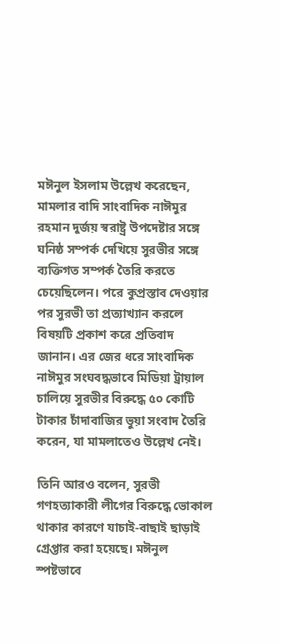মঈনুল ইসলাম উল্লেখ করেছেন, মামলার বাদি সাংবাদিক নাঈমুর রহমান দুর্জয় স্বরাষ্ট্র উপদেষ্টার সঙ্গে ঘনিষ্ঠ সম্পর্ক দেখিয়ে সুরভীর সঙ্গে ব্যক্তিগত সম্পর্ক তৈরি করতে চেয়েছিলেন। পরে কুপ্রস্তাব দেওয়ার পর সুরভী তা প্রত্যাখ্যান করলে বিষয়টি প্রকাশ করে প্রতিবাদ জানান। এর জের ধরে সাংবাদিক নাঈমুর সংঘবদ্ধভাবে মিডিয়া ট্রায়াল চালিয়ে সুরভীর বিরুদ্ধে ৫০ কোটি টাকার চাঁদাবাজির ভুয়া সংবাদ তৈরি করেন, যা মামলাতেও উল্লেখ নেই।

তিনি আরও বলেন, সুরভী গণহত্যাকারী লীগের বিরুদ্ধে ভোকাল থাকার কারণে যাচাই-বাছাই ছাড়াই গ্রেপ্তার করা হয়েছে। মঈনুল স্পষ্টভাবে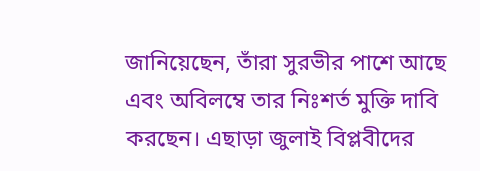জানিয়েছেন, তাঁরা সুরভীর পাশে আছে এবং অবিলম্বে তার নিঃশর্ত মুক্তি দাবি করছেন। এছাড়া জুলাই বিপ্লবীদের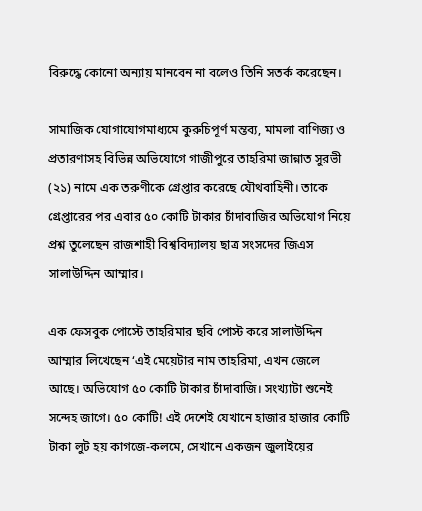বিরুদ্ধে কোনো অন্যায় মানবেন না বলেও তিনি সতর্ক করেছেন।

সামাজিক যোগাযোগমাধ্যমে কুরুচিপূর্ণ মন্তব্য, মামলা বাণিজ্য ও প্রতারণাসহ বিভিন্ন অভিযোগে গাজীপুরে তাহরিমা জান্নাত সুরভী (২১) নামে এক তরুণীকে গ্রেপ্তার করেছে যৌথবাহিনী। তাকে গ্রেপ্তারের পর এবার ৫০ কোটি টাকার চাঁদাবাজির অভিযোগ নিয়ে প্রশ্ন তুলেছেন রাজশাহী বিশ্ববিদ্যালয় ছাত্র সংসদের জিএস সালাউদ্দিন আম্মার।

এক ফেসবুক পোস্টে তাহরিমার ছবি পোস্ট করে সালাউদ্দিন আম্মার লিখেছেন ‘এই মেয়েটার নাম তাহরিমা, এখন জেলে আছে। অভিযোগ ৫০ কোটি টাকার চাঁদাবাজি। সংখ্যাটা শুনেই সন্দেহ জাগে। ৫০ কোটি! এই দেশেই যেখানে হাজার হাজার কোটি টাকা লুট হয় কাগজে-কলমে, সেখানে একজন জুলাইয়ের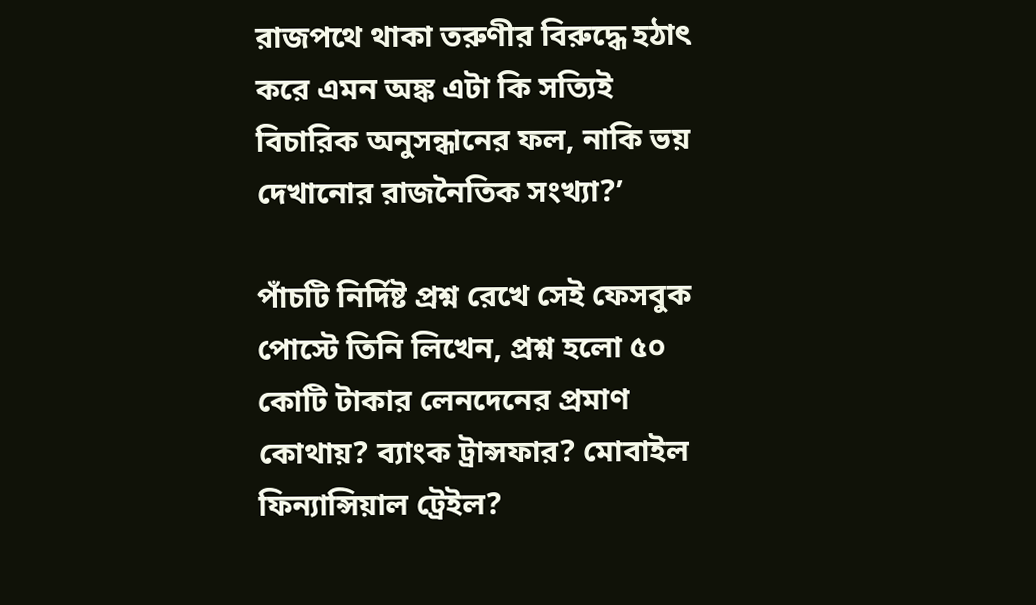রাজপথে থাকা তরুণীর বিরুদ্ধে হঠাৎ করে এমন অঙ্ক এটা কি সত্যিই বিচারিক অনুসন্ধানের ফল, নাকি ভয় দেখানোর রাজনৈতিক সংখ্যা?’

পাঁচটি নির্দিষ্ট প্রশ্ন রেখে সেই ফেসবুক পোস্টে তিনি লিখেন, প্রশ্ন হলো ৫০ কোটি টাকার লেনদেনের প্রমাণ কোথায়? ব্যাংক ট্রান্সফার? মোবাইল ফিন্যান্সিয়াল ট্রেইল?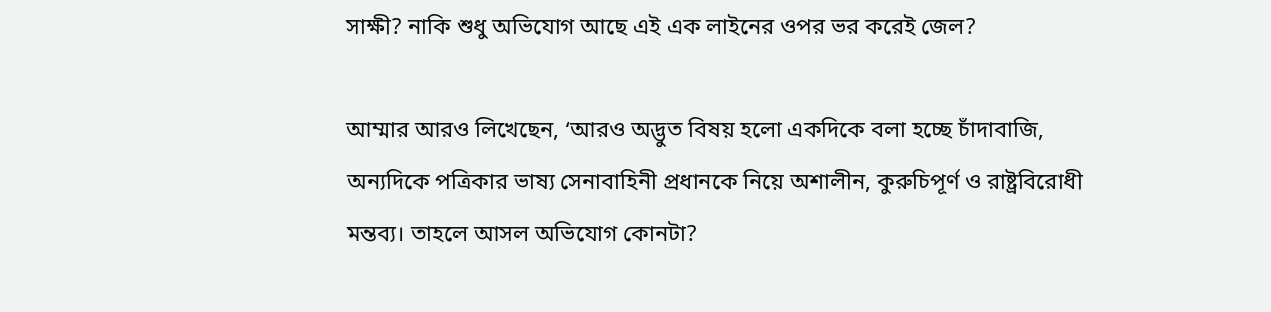সাক্ষী? নাকি শুধু অভিযোগ আছে এই এক লাইনের ওপর ভর করেই জেল?

আম্মার আরও লিখেছেন, ‘আরও অদ্ভুত বিষয় হলো একদিকে বলা হচ্ছে চাঁদাবাজি, অন্যদিকে পত্রিকার ভাষ্য সেনাবাহিনী প্রধানকে নিয়ে অশালীন, কুরুচিপূর্ণ ও রাষ্ট্রবিরোধী মন্তব্য। তাহলে আসল অভিযোগ কোনটা?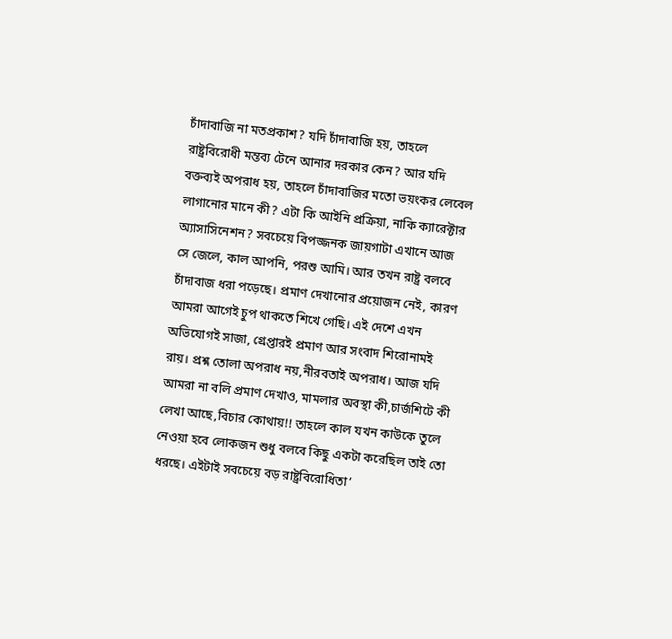চাঁদাবাজি না মতপ্রকাশ? যদি চাঁদাবাজি হয়, তাহলে রাষ্ট্রবিরোধী মন্তব্য টেনে আনার দরকার কেন? আর যদি বক্তব্যই অপরাধ হয়, তাহলে চাঁদাবাজির মতো ভয়ংকর লেবেল লাগানোর মানে কী? এটা কি আইনি প্রক্রিয়া, নাকি ক্যারেক্টার অ্যাসাসিনেশন? সবচেয়ে বিপজ্জনক জায়গাটা এখানে আজ সে জেলে, কাল আপনি, পরশু আমি। আর তখন রাষ্ট্র বলবে চাঁদাবাজ ধরা পড়েছে। প্রমাণ দেখানোর প্রয়োজন নেই, কারণ আমরা আগেই চুপ থাকতে শিখে গেছি। এই দেশে এখন অভিযোগই সাজা, গ্রেপ্তারই প্রমাণ আর সংবাদ শিরোনামই রায়। প্রশ্ন তোলা অপরাধ নয়,নীরবতাই অপরাধ। আজ যদি আমরা না বলি প্রমাণ দেখাও, মামলার অবস্থা কী,চার্জশিটে কী লেখা আছে,বিচার কোথায়!! তাহলে কাল যখন কাউকে তুলে নেওয়া হবে লোকজন শুধু বলবে কিছু একটা করেছিল তাই তো ধরছে। এইটাই সবচেয়ে বড় রাষ্ট্রবিরোধিতা’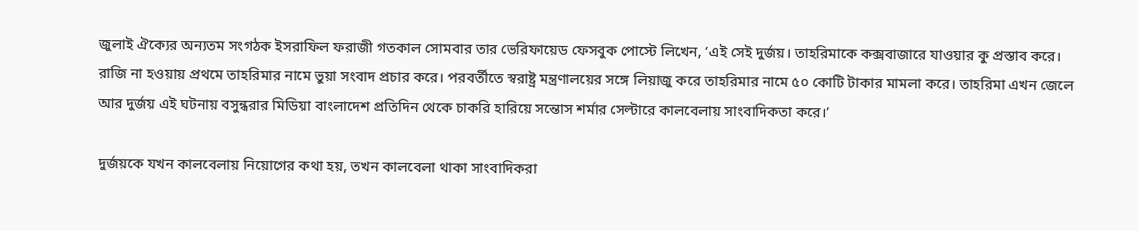জুলাই ঐক্যের অন্যতম সংগঠক ইসরাফিল ফরাজী গতকাল সোমবার তার ভেরিফায়েড ফেসবুক পোস্টে লিখেন, ‘এই সেই দুর্জয়। তাহরিমাকে কক্সবাজারে যাওয়ার কু প্রস্তাব করে। রাজি না হওয়ায় প্রথমে তাহরিমার নামে ভুয়া সংবাদ প্রচার করে। পরবর্তীতে স্বরাষ্ট্র মন্ত্রণালয়ের সঙ্গে লিয়াজু করে তাহরিমার নামে ৫০ কোটি টাকার মামলা করে। তাহরিমা এখন জেলে আর দুর্জয় এই ঘটনায় বসুন্ধরার মিডিয়া বাংলাদেশ প্রতিদিন থেকে চাকরি হারিয়ে সন্তোস শর্মার সেল্টারে কালবেলায় সাংবাদিকতা করে।’

দুর্জয়কে যখন কালবেলায় নিয়োগের কথা হয়, তখন কালবেলা থাকা সাংবাদিকরা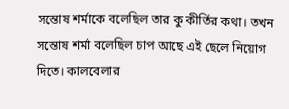সন্তোষ শর্মাকে বলেছিল তার কু কীর্তির কথা। তখন সন্তোষ শর্মা বলেছিল চাপ আছে এই ছেলে নিয়োগ দিতে। কালবেলার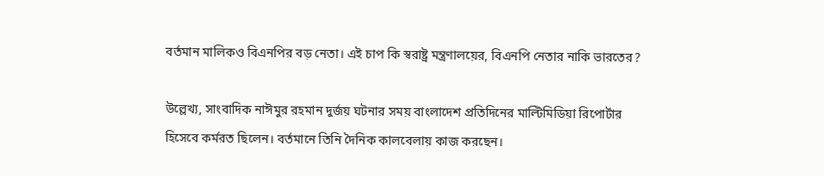বর্তমান মালিকও বিএনপির বড় নেতা। এই চাপ কি স্বরাষ্ট্র মন্ত্রণালয়ের, বিএনপি নেতার নাকি ভারতের?

উল্লেখ্য, সাংবাদিক নাঈমুর রহমান দুর্জয় ঘটনার সময় বাংলাদেশ প্রতিদিনের মাল্টিমিডিয়া রিপোর্টার হিসেবে কর্মরত ছিলেন। বর্তমানে তিনি দৈনিক কালবেলায় কাজ করছেন।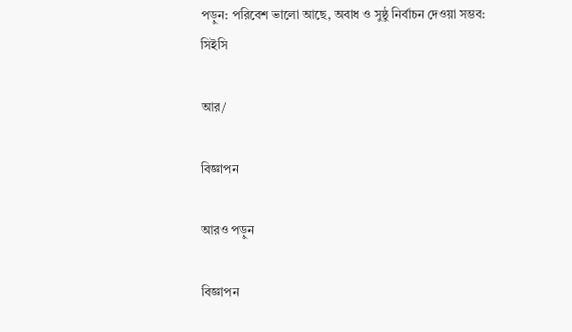পড়ুন: পরিবেশ ভালো আছে, অবাধ ও সুষ্ঠু নির্বাচন দেওয়া সম্ভব: সিইসি

আর/

বিজ্ঞাপন

আরও পড়ুন

বিজ্ঞাপন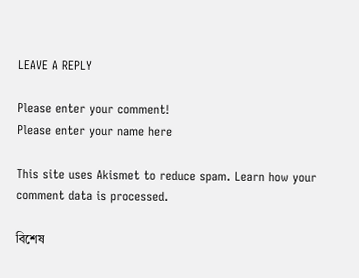LEAVE A REPLY

Please enter your comment!
Please enter your name here

This site uses Akismet to reduce spam. Learn how your comment data is processed.

বিশেষ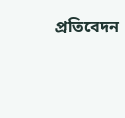প্রতিবেদন